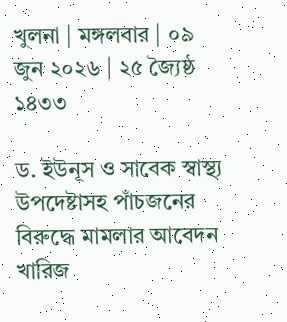খুলনা | মঙ্গলবার | ০৯ জুন ২০২৬ | ২৫ জ্যৈষ্ঠ ১৪৩৩

ড. ইউনূস ও সাবেক স্বাস্থ্য উপদেষ্টাসহ পাঁচজনের বিরুদ্ধে মামলার আবেদন খারিজ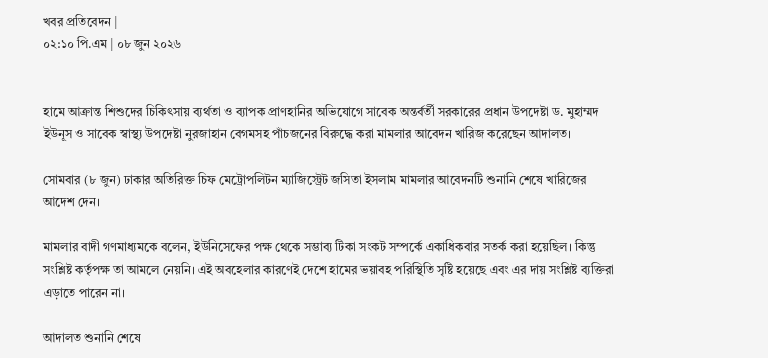খবর প্রতিবেদন |
০২:১০ পি.এম | ০৮ জুন ২০২৬


হামে আক্রান্ত শিশুদের চিকিৎসায় ব্যর্থতা ও ব্যাপক প্রাণহানির অভিযোগে সাবেক অন্তর্বর্তী সরকারের প্রধান উপদেষ্টা ড. মুহাম্মদ ইউনূস ও সাবেক স্বাস্থ্য উপদেষ্টা নুরজাহান বেগমসহ পাঁচজনের বিরুদ্ধে করা মামলার আবেদন খারিজ করেছেন আদালত।

সোমবার (৮ জুন) ঢাকার অতিরিক্ত চিফ মেট্রোপলিটন ম্যাজিস্ট্রেট জসিতা ইসলাম মামলার আবেদনটি শুনানি শেষে খারিজের আদেশ দেন।

মামলার বাদী গণমাধ্যমকে বলেন, ইউনিসেফের পক্ষ থেকে সম্ভাব্য টিকা সংকট সম্পর্কে একাধিকবার সতর্ক করা হয়েছিল। কিন্তু সংশ্লিষ্ট কর্তৃপক্ষ তা আমলে নেয়নি। এই অবহেলার কারণেই দেশে হামের ভয়াবহ পরিস্থিতি সৃষ্টি হয়েছে এবং এর দায় সংশ্লিষ্ট ব্যক্তিরা এড়াতে পারেন না।

আদালত শুনানি শেষে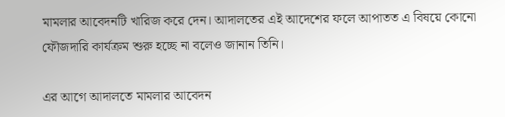মামলার আবেদনটি খারিজ করে দেন। আদালতের এই আদেশের ফলে আপাতত এ বিষয়ে কোনো ফৌজদারি কার্যক্রম শুরু হচ্ছে না বলেও জানান তিনি।

এর আগে আদালতে মামলার আবেদন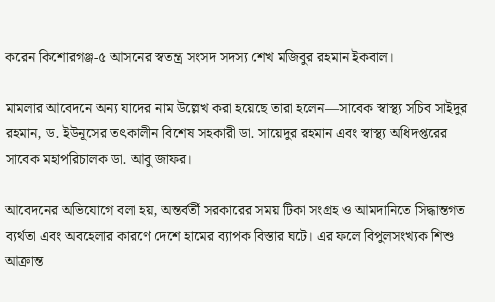করেন কিশোরগঞ্জ-৫ আসনের স্বতন্ত্র সংসদ সদস্য শেখ মজিবুর রহমান ইকবাল।

মামলার আবেদনে অন্য যাদের নাম উল্লেখ করা হয়েছে তারা হলেন—সাবেক স্বাস্থ্য সচিব সাইদুর রহমান, ড. ইউনূসের তৎকালীন বিশেষ সহকারী ডা. সায়েদুর রহমান এবং স্বাস্থ্য অধিদপ্তরের সাবেক মহাপরিচালক ডা. আবু জাফর।

আবেদনের অভিযোগে বলা হয়, অন্তর্বর্তী সরকারের সময় টিকা সংগ্রহ ও আমদানিতে সিদ্ধান্তগত ব্যর্থতা এবং অবহেলার কারণে দেশে হামের ব্যাপক বিস্তার ঘটে। এর ফলে বিপুলসংখ্যক শিশু আক্রান্ত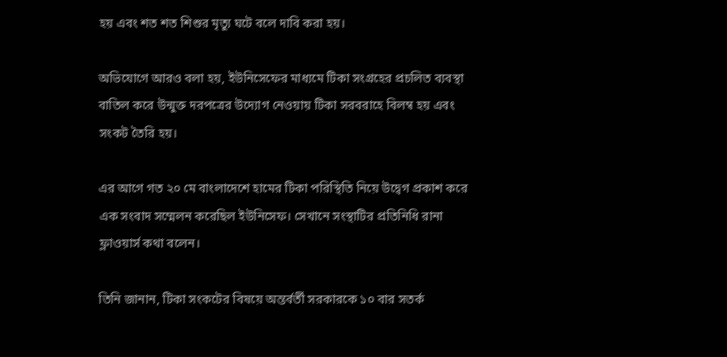হয় এবং শত শত শিশুর মৃত্যু ঘটে বলে দাবি করা হয়।

অভিযোগে আরও বলা হয়, ইউনিসেফের মাধ্যমে টিকা সংগ্রহের প্রচলিত ব্যবস্থা বাতিল করে উন্মুক্ত দরপত্রের উদ্যোগ নেওয়ায় টিকা সরবরাহে বিলম্ব হয় এবং সংকট তৈরি হয়।

এর আগে গত ২০ মে বাংলাদেশে হামের টিকা পরিস্থিতি নিয়ে উদ্বেগ প্রকাশ করে এক সংবাদ সম্মেলন করেছিল ইউনিসেফ। সেখানে সংস্থাটির প্রতিনিধি রানা ফ্লাওয়ার্স কথা বলেন।

তিনি জানান, টিকা সংকটের বিষয়ে অন্তর্বর্তী সরকারকে ১০ বার সতর্ক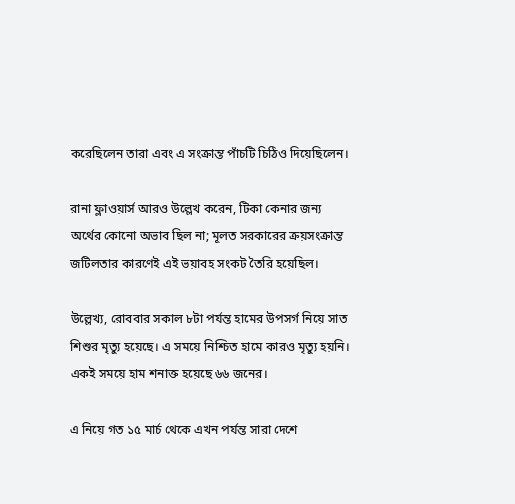করেছিলেন তারা এবং এ সংক্রান্ত পাঁচটি চিঠিও দিয়েছিলেন।

রানা ফ্লাওয়ার্স আরও উল্লেখ করেন, টিকা কেনার জন্য অর্থের কোনো অভাব ছিল না; মূলত সরকারের ক্রয়সংক্রান্ত জটিলতার কারণেই এই ভয়াবহ সংকট তৈরি হয়েছিল।

উল্লেখ্য, রোববার সকাল ৮টা পর্যন্ত হামের উপসর্গ নিয়ে সাত শিশুর মৃত্যু হয়েছে। এ সময়ে নিশ্চিত হামে কারও মৃত্যু হয়নি। একই সময়ে হাম শনাক্ত হয়েছে ৬৬ জনের।

এ নিয়ে গত ১৫ মার্চ থেকে এখন পর্যন্ত সারা দেশে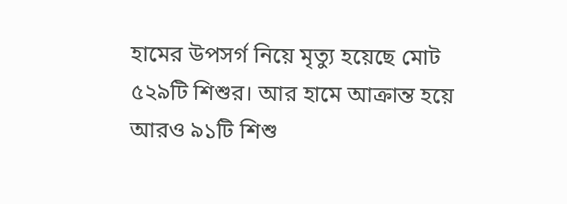হামের উপসর্গ নিয়ে মৃত্যু হয়েছে মোট ৫২৯টি শিশুর। আর হামে আক্রান্ত হয়ে আরও ৯১টি শিশু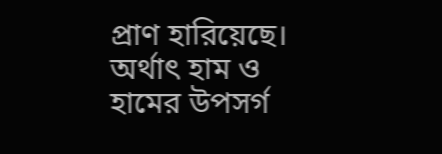প্রাণ হারিয়েছে। অর্থাৎ হাম ও হামের উপসর্গ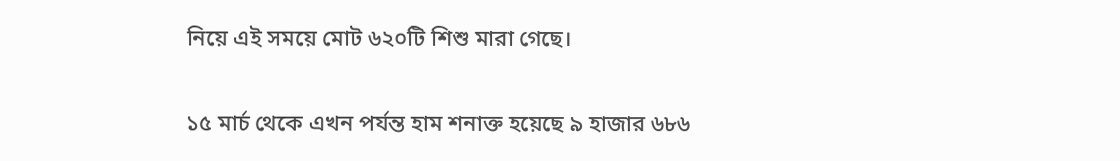নিয়ে এই সময়ে মোট ৬২০টি শিশু মারা গেছে।

১৫ মার্চ থেকে এখন পর্যন্ত হাম শনাক্ত হয়েছে ৯ হাজার ৬৮৬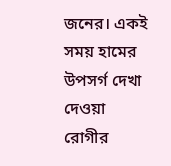জনের। একই সময় হামের উপসর্গ দেখা দেওয়া রোগীর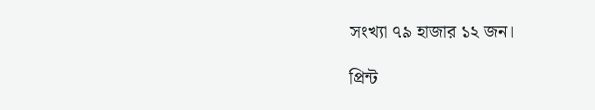সংখ্যা ৭৯ হাজার ১২ জন।

প্রিন্ট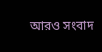আরও সংবাদ